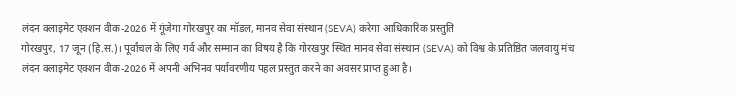लंदन क्लाइमेट एक्शन वीक-2026 में गूंजेगा गोरखपुर का मॉडल, मानव सेवा संस्थान (SEVA) करेगा आधिकारिक प्रस्तुति
गोरखपुर, 17 जून (हि.स.)। पूर्वांचल के लिए गर्व और सम्मान का विषय है कि गोरखपुर स्थित मानव सेवा संस्थान (SEVA) को विश्व के प्रतिष्ठित जलवायु मंच लंदन क्लाइमेट एक्शन वीक-2026 में अपनी अभिनव पर्यावरणीय पहल प्रस्तुत करने का अवसर प्राप्त हुआ है।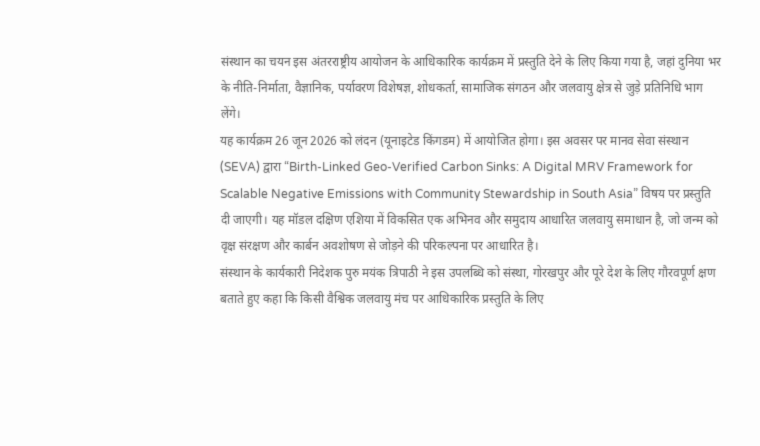संस्थान का चयन इस अंतरराष्ट्रीय आयोजन के आधिकारिक कार्यक्रम में प्रस्तुति देने के लिए किया गया है, जहां दुनिया भर के नीति-निर्माता, वैज्ञानिक, पर्यावरण विशेषज्ञ, शोधकर्ता, सामाजिक संगठन और जलवायु क्षेत्र से जुड़े प्रतिनिधि भाग लेंगे।
यह कार्यक्रम 26 जून 2026 को लंदन (यूनाइटेड किंगडम) में आयोजित होगा। इस अवसर पर मानव सेवा संस्थान (SEVA) द्वारा “Birth-Linked Geo-Verified Carbon Sinks: A Digital MRV Framework for Scalable Negative Emissions with Community Stewardship in South Asia” विषय पर प्रस्तुति दी जाएगी। यह मॉडल दक्षिण एशिया में विकसित एक अभिनव और समुदाय आधारित जलवायु समाधान है, जो जन्म को वृक्ष संरक्षण और कार्बन अवशोषण से जोड़ने की परिकल्पना पर आधारित है।
संस्थान के कार्यकारी निदेशक पुरु मयंक त्रिपाठी ने इस उपलब्धि को संस्था, गोरखपुर और पूरे देश के लिए गौरवपूर्ण क्षण बताते हुए कहा कि किसी वैश्विक जलवायु मंच पर आधिकारिक प्रस्तुति के लिए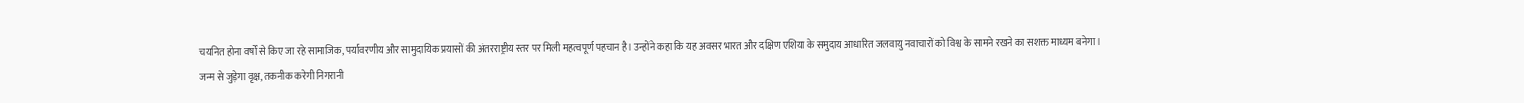चयनित होना वर्षों से किए जा रहे सामाजिक, पर्यावरणीय और सामुदायिक प्रयासों की अंतरराष्ट्रीय स्तर पर मिली महत्वपूर्ण पहचान है। उन्होंने कहा कि यह अवसर भारत और दक्षिण एशिया के समुदाय आधारित जलवायु नवाचारों को विश्व के सामने रखने का सशक्त माध्यम बनेगा।
जन्म से जुड़ेगा वृक्ष, तकनीक करेगी निगरानी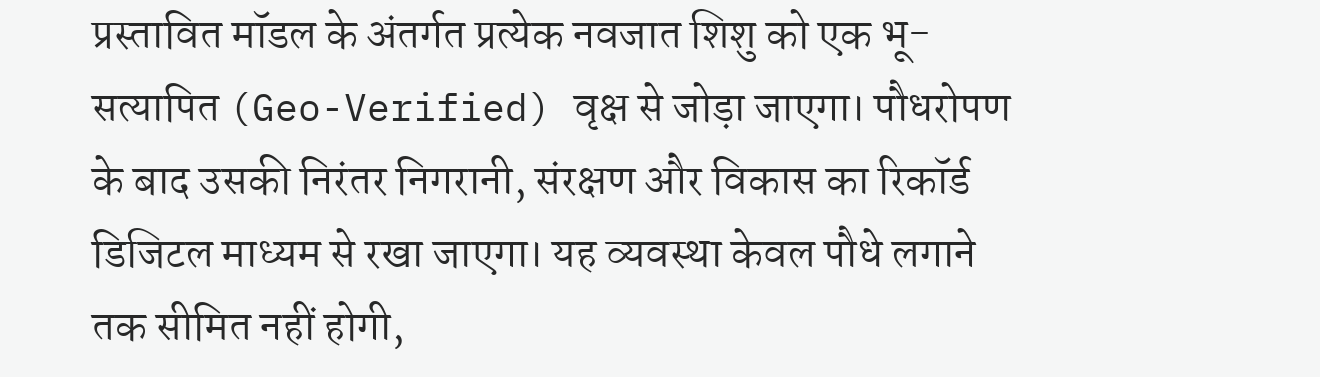प्रस्तावित मॉडल के अंतर्गत प्रत्येक नवजात शिशु को एक भू-सत्यापित (Geo-Verified) वृक्ष से जोड़ा जाएगा। पौधरोपण के बाद उसकी निरंतर निगरानी, संरक्षण और विकास का रिकॉर्ड डिजिटल माध्यम से रखा जाएगा। यह व्यवस्था केवल पौधे लगाने तक सीमित नहीं होगी,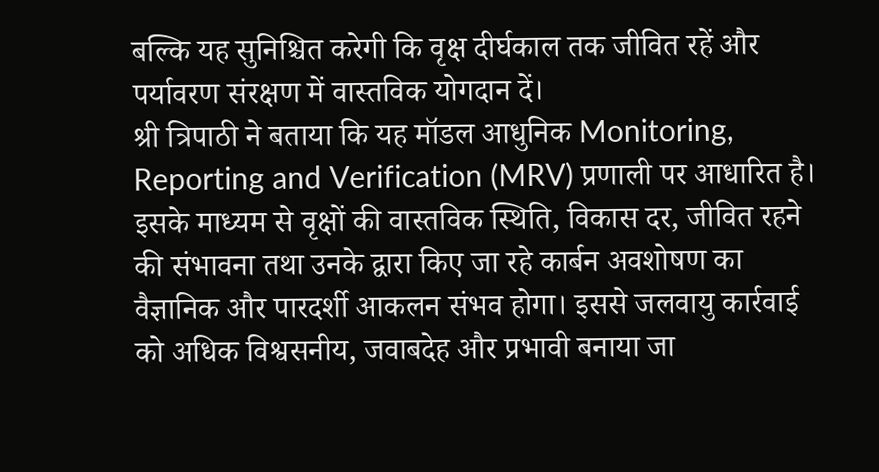बल्कि यह सुनिश्चित करेगी कि वृक्ष दीर्घकाल तक जीवित रहें और पर्यावरण संरक्षण में वास्तविक योगदान दें।
श्री त्रिपाठी ने बताया कि यह मॉडल आधुनिक Monitoring, Reporting and Verification (MRV) प्रणाली पर आधारित है। इसके माध्यम से वृक्षों की वास्तविक स्थिति, विकास दर, जीवित रहने की संभावना तथा उनके द्वारा किए जा रहे कार्बन अवशोषण का वैज्ञानिक और पारदर्शी आकलन संभव होगा। इससे जलवायु कार्रवाई को अधिक विश्वसनीय, जवाबदेह और प्रभावी बनाया जा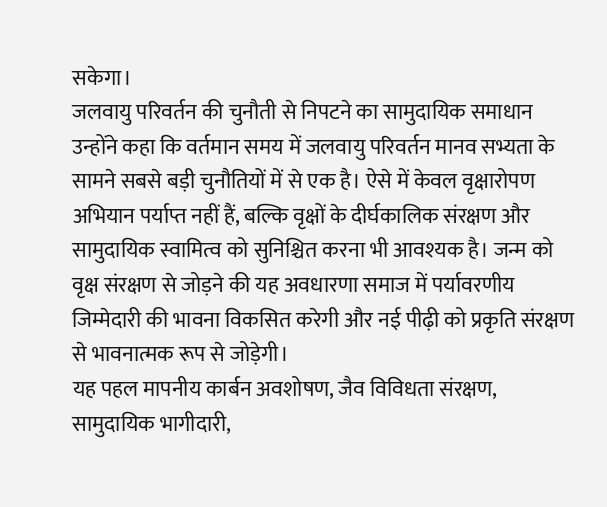सकेगा।
जलवायु परिवर्तन की चुनौती से निपटने का सामुदायिक समाधान
उन्होंने कहा कि वर्तमान समय में जलवायु परिवर्तन मानव सभ्यता के सामने सबसे बड़ी चुनौतियों में से एक है। ऐसे में केवल वृक्षारोपण अभियान पर्याप्त नहीं हैं, बल्कि वृक्षों के दीर्घकालिक संरक्षण और सामुदायिक स्वामित्व को सुनिश्चित करना भी आवश्यक है। जन्म को वृक्ष संरक्षण से जोड़ने की यह अवधारणा समाज में पर्यावरणीय जिम्मेदारी की भावना विकसित करेगी और नई पीढ़ी को प्रकृति संरक्षण से भावनात्मक रूप से जोड़ेगी।
यह पहल मापनीय कार्बन अवशोषण, जैव विविधता संरक्षण, सामुदायिक भागीदारी,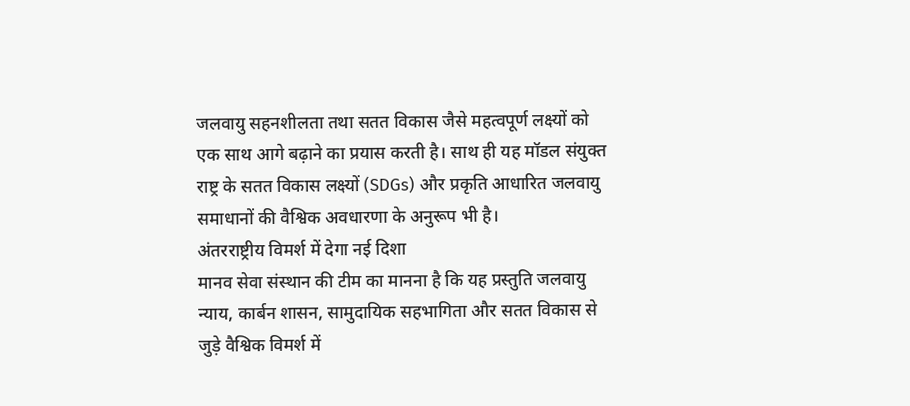जलवायु सहनशीलता तथा सतत विकास जैसे महत्वपूर्ण लक्ष्यों को एक साथ आगे बढ़ाने का प्रयास करती है। साथ ही यह मॉडल संयुक्त राष्ट्र के सतत विकास लक्ष्यों (SDGs) और प्रकृति आधारित जलवायु समाधानों की वैश्विक अवधारणा के अनुरूप भी है।
अंतरराष्ट्रीय विमर्श में देगा नई दिशा
मानव सेवा संस्थान की टीम का मानना है कि यह प्रस्तुति जलवायु न्याय, कार्बन शासन, सामुदायिक सहभागिता और सतत विकास से जुड़े वैश्विक विमर्श में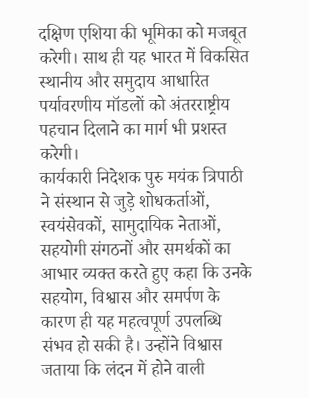दक्षिण एशिया की भूमिका को मजबूत करेगी। साथ ही यह भारत में विकसित स्थानीय और समुदाय आधारित पर्यावरणीय मॉडलों को अंतरराष्ट्रीय पहचान दिलाने का मार्ग भी प्रशस्त करेगी।
कार्यकारी निदेशक पुरु मयंक त्रिपाठी ने संस्थान से जुड़े शोधकर्ताओं, स्वयंसेवकों, सामुदायिक नेताओं, सहयोगी संगठनों और समर्थकों का आभार व्यक्त करते हुए कहा कि उनके सहयोग, विश्वास और समर्पण के कारण ही यह महत्वपूर्ण उपलब्धि संभव हो सकी है। उन्होंने विश्वास जताया कि लंदन में होने वाली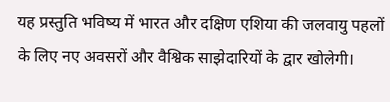यह प्रस्तुति भविष्य में भारत और दक्षिण एशिया की जलवायु पहलों के लिए नए अवसरों और वैश्विक साझेदारियों के द्वार खोलेगी।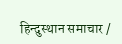हिन्दुस्थान समाचार /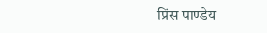प्रिंस पाण्डेय